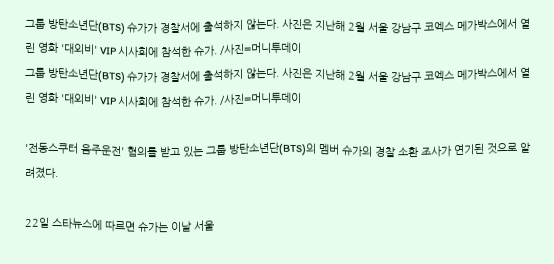그룹 방탄소년단(BTS) 슈가가 경찰서에 출석하지 않는다. 사진은 지난해 2월 서울 강남구 코엑스 메가박스에서 열린 영화 '대외비' VIP 시사회에 참석한 슈가. /사진=머니투데이
그룹 방탄소년단(BTS) 슈가가 경찰서에 출석하지 않는다. 사진은 지난해 2월 서울 강남구 코엑스 메가박스에서 열린 영화 '대외비' VIP 시사회에 참석한 슈가. /사진=머니투데이

'전동스쿠터 음주운전' 혐의를 받고 있는 그룹 방탄소년단(BTS)의 멤버 슈가의 경찰 소환 조사가 연기된 것으로 알려졌다.

22일 스타뉴스에 따르면 슈가는 이날 서울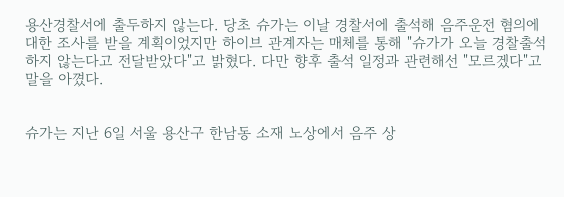용산경찰서에 출두하지 않는다. 당초 슈가는 이날 경찰서에 출석해 음주운전 혐의에 대한 조사를 받을 계획이었지만 하이브 관계자는 매체를 통해 "슈가가 오늘 경찰출석하지 않는다고 전달받았다"고 밝혔다. 다만 향후 출석 일정과 관련해선 "모르겠다"고 말을 아꼈다.


슈가는 지난 6일 서울 용산구 한남동 소재 노상에서 음주 상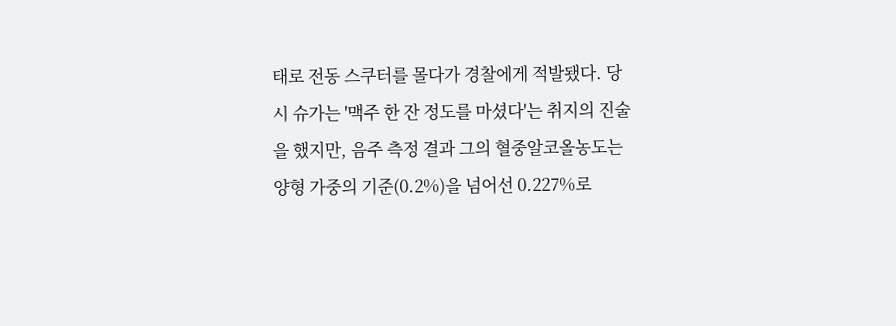태로 전동 스쿠터를 몰다가 경찰에게 적발됐다. 당시 슈가는 '맥주 한 잔 정도를 마셨다'는 취지의 진술을 했지만, 음주 측정 결과 그의 혈중알코올농도는 양형 가중의 기준(0.2%)을 넘어선 0.227%로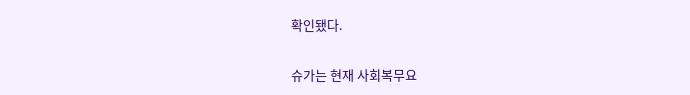확인됐다.

슈가는 현재 사회복무요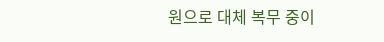원으로 대체 복무 중이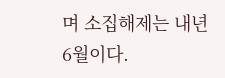며 소집해제는 내년 6월이다.